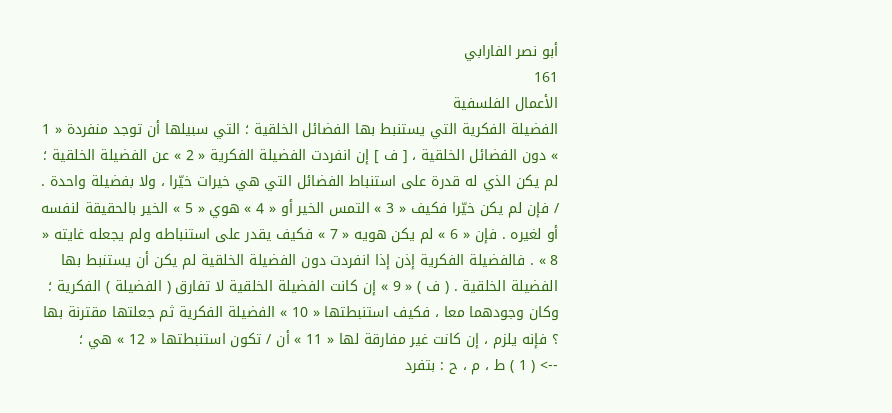أبو نصر الفارابي
161
الأعمال الفلسفية
الفضيلة الفكرية التي يستنبط بها الفضائل الخلقية ؛ التي سبيلها أن توجد منفردة « 1 » دون الفضائل الخلقية ، [ ف ] إن انفردت الفضيلة الفكرية « 2 » عن الفضيلة الخلقية ؛ لم يكن الذي له قدرة على استنباط الفضائل التي هي خيرات خيّرا ، ولا بفضيلة واحدة . / فإن لم يكن خيّرا فكيف « 3 » التمس الخير أو « 4 » هوي « 5 » الخير بالحقيقة لنفسه أو لغيره . فإن « 6 » لم يكن هويه « 7 » فكيف يقدر على استنباطه ولم يجعله غايته « 8 » . فالفضيلة الفكرية إذن إذا انفردت دون الفضيلة الخلقية لم يكن أن يستنبط بها الفضيلة الخلقية . ( ف ) « 9 » إن كانت الفضيلة الخلقية لا تفارق ( الفضيلة ) الفكرية ؛ وكان وجودهما معا ، فكيف استنبطتها « 10 » الفضيلة الفكرية ثم جعلتها مقترنة بها ؟ فإنه يلزم ، إن كانت غير مفارقة لها « 11 » أن / تكون استنبطتها « 12 » هي ؛
--> ( 1 ) ط ، م ، ح : بتفرد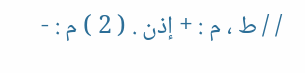/ / ط ، م : + إذن . ( 2 ) م : -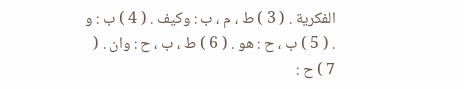الفكرية . ( 3 ) ط ، م ، ب : وكيف . ( 4 ) ب : و . ( 5 ) ب ، ح : هو . ( 6 ) ط ، ب ، ح : وان . ( 7 ) ح :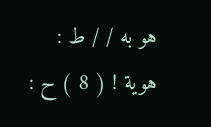هو به / / ط : هوية ! ( 8 ) ح :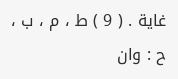غاية . ( 9 ) ط ، م ، ب ، ح : وان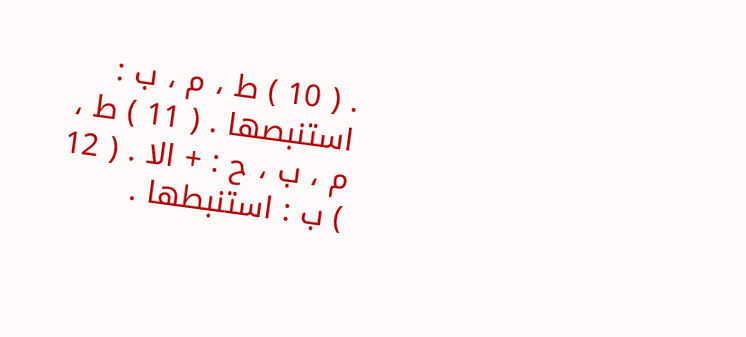. ( 10 ) ط ، م ، ب : استنبصها . ( 11 ) ط ، م ، ب ، ح : + الا . ( 12 ) ب : استنبطها .